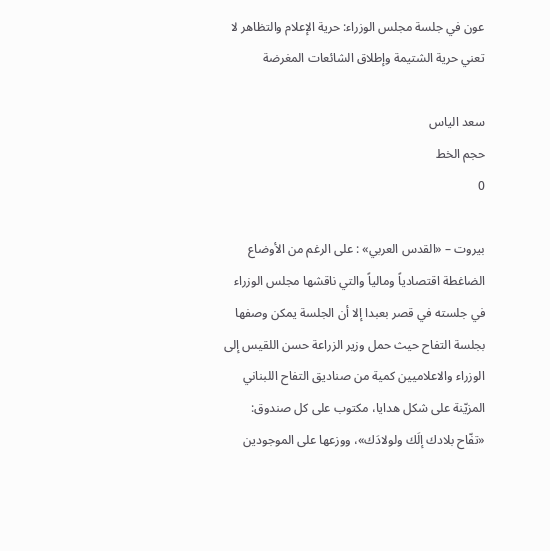عون في جلسة مجلس الوزراء: حرية الإعلام والتظاهر لا تعني حرية الشتيمة وإطلاق الشائعات المغرضة

سعد الياس
حجم الخط
0

بيروت – «القدس العربي» : على الرغم من الأوضاع الضاغطة اقتصادياً ومالياً والتي ناقشها مجلس الوزراء في جلسته في قصر بعبدا إلا أن الجلسة يمكن وصفها بجلسة التفاح حيث حمل وزير الزراعة حسن اللقيس إلى الوزراء والاعلاميين كمية من صناديق التفاح اللبناني المزيّنة على شكل هدايا، مكتوب على كل صندوق: «تفّاح بلادك إلَك ولولادَك»، ووزعها على الموجودين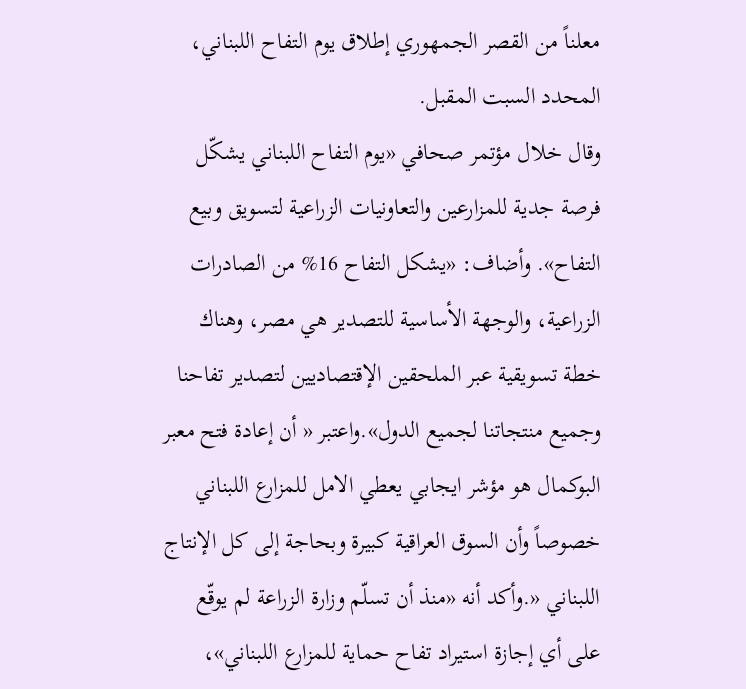معلناً من القصر الجمهوري إطلاق يوم التفاح اللبناني، المحدد السبت المقبل.
وقال خلال مؤتمر صحافي «يوم التفاح اللبناني يشكّل فرصة جدية للمزارعين والتعاونيات الزراعية لتسويق وبيع التفاح». وأضاف: «يشكل التفاح 16% من الصادرات الزراعية، والوجهة الأساسية للتصدير هي مصر، وهناك خطة تسويقية عبر الملحقين الإقتصاديين لتصدير تفاحنا وجميع منتجاتنا لجميع الدول».واعتبر « أن إعادة فتح معبر البوكمال هو مؤشر ايجابي يعطي الامل للمزارع اللبناني خصوصاً وأن السوق العراقية كبيرة وبحاجة إلى كل الإنتاج اللبناني «.وأكد أنه «منذ أن تسلّم وزارة الزراعة لم يوقّع على أي إجازة استيراد تفاح حماية للمزارع اللبناني»،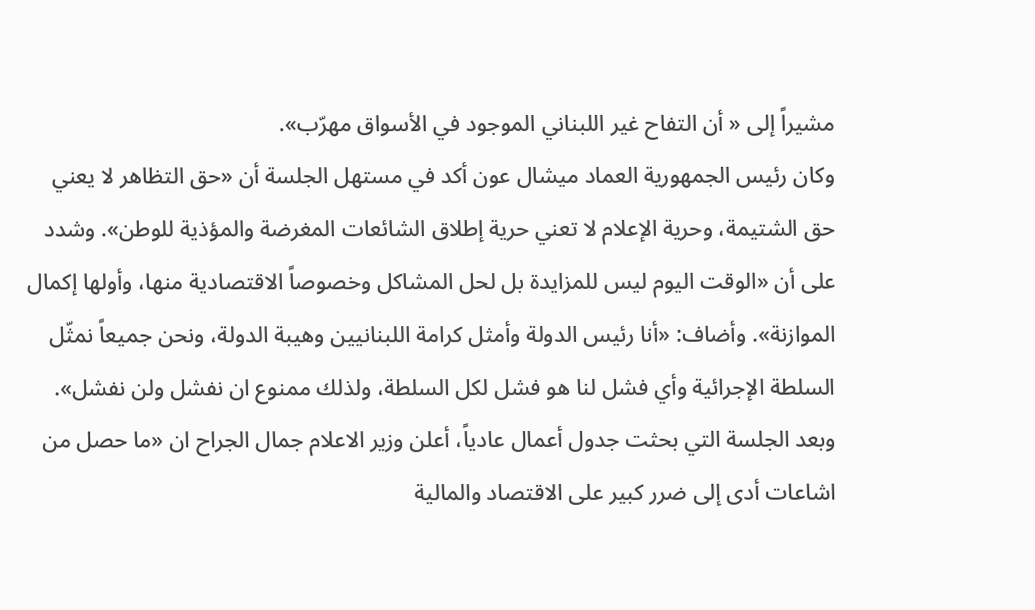مشيراً إلى « أن التفاح غير اللبناني الموجود في الأسواق مهرّب».
وكان رئيس الجمهورية العماد ميشال عون أكد في مستهل الجلسة أن «حق التظاهر لا يعني حق الشتيمة، وحرية الإعلام لا تعني حرية إطلاق الشائعات المغرضة والمؤذية للوطن». وشدد على أن «الوقت اليوم ليس للمزايدة بل لحل المشاكل وخصوصاً الاقتصادية منها، وأولها إكمال الموازنة». وأضاف: «أنا رئيس الدولة وأمثل كرامة اللبنانيين وهيبة الدولة، ونحن جميعاً نمثّل السلطة الإجرائية وأي فشل لنا هو فشل لكل السلطة، ولذلك ممنوع ان نفشل ولن نفشل».
وبعد الجلسة التي بحثت جدول أعمال عادياً، أعلن وزير الاعلام جمال الجراح ان «ما حصل من اشاعات أدى إلى ضرر كبير على الاقتصاد والمالية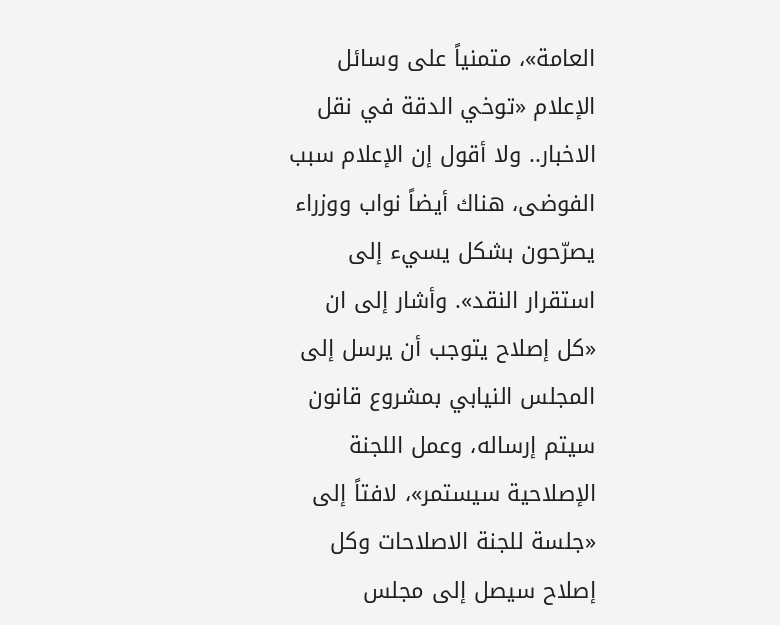العامة»، متمنياً على وسائل الإعلام «توخي الدقة في نقل الاخبار.. ولا أقول إن الإعلام سبب الفوضى، هناك أيضاً نواب ووزراء يصرّحون بشكل يسيء إلى استقرار النقد». وأشار إلى ان «كل إصلاح يتوجب أن يرسل إلى المجلس النيابي بمشروع قانون سيتم إرساله، وعمل اللجنة الإصلاحية سيستمر»، لافتاً إلى «جلسة للجنة الاصلاحات وكل إصلاح سيصل إلى مجلس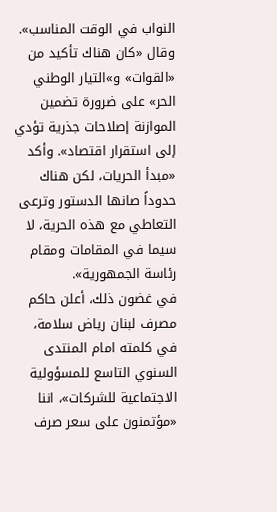النواب في الوقت المناسب». وقال «كان هناك تأكيد من «القوات» و»التيار الوطني الحر» على ضرورة تضمين الموازنة إصلاحات جذرية تؤدي إلى استقرار اقتصاد». وأكد «مبدأ الحريات، لكن هناك حدوداً صانها الدستور وترعى التعاطي مع هذه الحرية، لا سيما في المقامات ومقام رئاسة الجمهورية».
في غضون ذلك، أعلن حاكم مصرف لبنان رياض سلامة، في كلمته امام المنتدى السنوي التاسع للمسؤولية الاجتماعية للشركات»، اننا «مؤتمنون على سعر صرف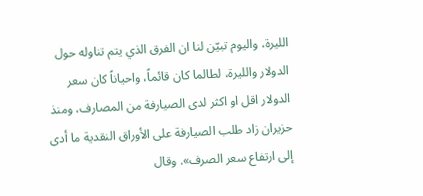الليرة، واليوم تبيّن لنا ان الفرق الذي يتم تناوله حول الدولار والليرة، لطالما كان قائماً، واحياناً كان سعر الدولار اقل او اكثر لدى الصيارفة من المصارف، ومنذ حزيران زاد طلب الصيارفة على الأوراق النقدية ما أدى إلى ارتفاع سعر الصرف». وقال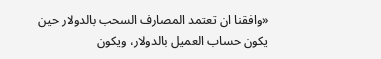«وافقنا ان تعتمد المصارف السحب بالدولار حين يكون حساب العميل بالدولار، ويكون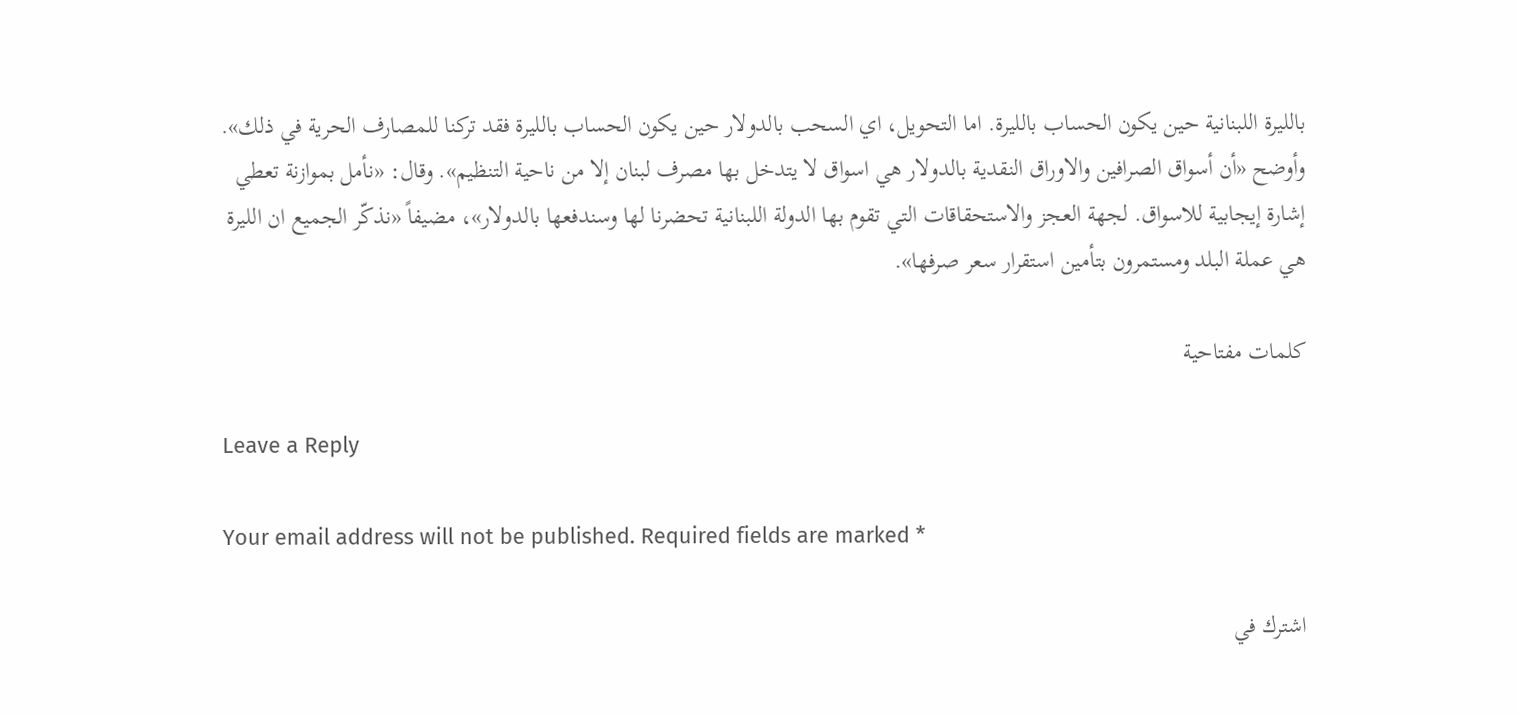بالليرة اللبنانية حين يكون الحساب بالليرة. اما التحويل، اي السحب بالدولار حين يكون الحساب بالليرة فقد تركنا للمصارف الحرية في ذلك». وأوضح «أن أسواق الصرافين والاوراق النقدية بالدولار هي اسواق لا يتدخل بها مصرف لبنان إلا من ناحية التنظيم». وقال: «نأمل بموازنة تعطي إشارة إيجابية للاسواق. لجهة العجز والاستحقاقات التي تقوم بها الدولة اللبنانية تحضرنا لها وسندفعها بالدولار»، مضيفاً «نذكّر الجميع ان الليرة هي عملة البلد ومستمرون بتأمين استقرار سعر صرفها».

كلمات مفتاحية

Leave a Reply

Your email address will not be published. Required fields are marked *

اشترك في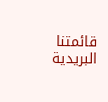قائمتنا البريدية